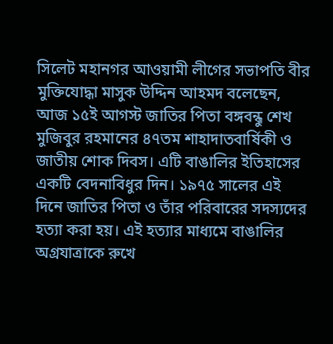সিলেট মহানগর আওয়ামী লীগের সভাপতি বীর মুক্তিযোদ্ধা মাসুক উদ্দিন আহমদ বলেছেন, আজ ১৫ই আগস্ট জাতির পিতা বঙ্গবন্ধু শেখ মুজিবুর রহমানের ৪৭তম শাহাদাতবার্ষিকী ও জাতীয় শোক দিবস। এটি বাঙালির ইতিহাসের একটি বেদনাবিধুর দিন। ১৯৭৫ সালের এই দিনে জাতির পিতা ও তাঁর পরিবারের সদস্যদের হত্যা করা হয়। এই হত্যার মাধ্যমে বাঙালির অগ্রযাত্রাকে রুখে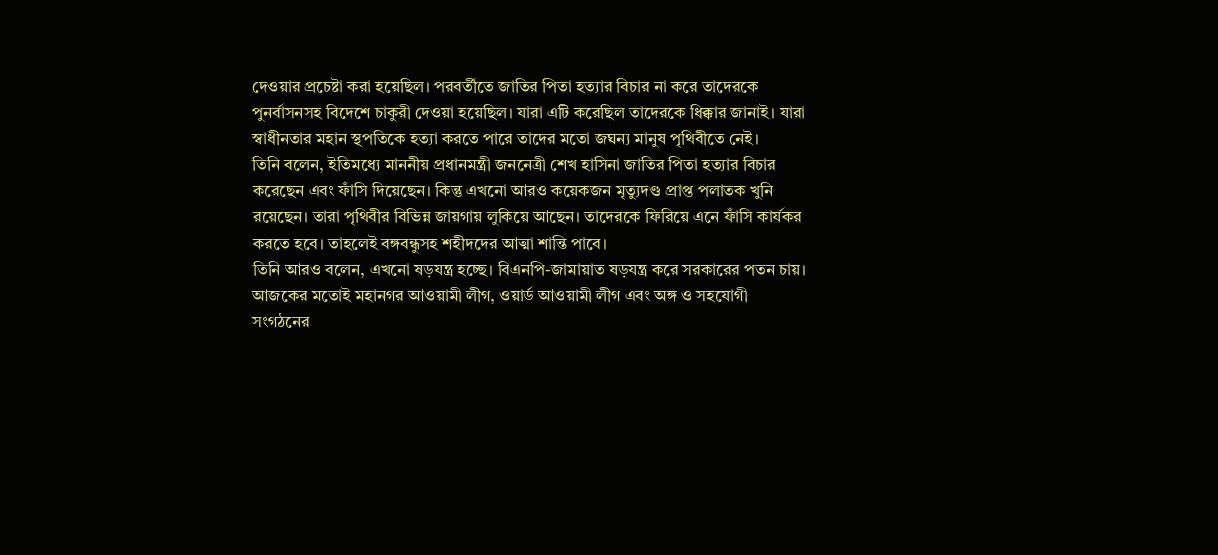দেওয়ার প্রচেষ্টা করা হয়েছিল। পরবর্তীতে জাতির পিতা হত্যার বিচার না করে তাদেরকে পুনর্বাসনসহ বিদেশে চাকুরী দেওয়া হয়েছিল। যারা এটি করেছিল তাদেরকে ধিক্কার জানাই। যারা স্বাধীনতার মহান স্থপতিকে হত্যা করতে পারে তাদের মতো জঘন্য মানুষ পৃথিবীতে নেই।
তিনি বলেন, ইতিমধ্যে মাননীয় প্রধানমন্ত্রী জননেত্রী শেখ হাসিনা জাতির পিতা হত্যার বিচার করেছেন এবং ফাঁসি দিয়েছেন। কিন্তু এখনো আরও কয়েকজন মৃত্যুদণ্ড প্রাপ্ত পলাতক খুনি রয়েছেন। তারা পৃথিবীর বিভিন্ন জায়গায় লুকিয়ে আছেন। তাদেরকে ফিরিয়ে এনে ফাঁসি কার্যকর করতে হবে। তাহলেই বঙ্গবন্ধুসহ শহীদদের আত্মা শান্তি পাবে।
তিনি আরও বলেন, এখনো ষড়যন্ত্র হচ্ছে। বিএনপি-জামায়াত ষড়যন্ত্র করে সরকারের পতন চায়। আজকের মতোই মহানগর আওয়ামী লীগ, ওয়ার্ড আওয়ামী লীগ এবং অঙ্গ ও সহযোগী সংগঠনের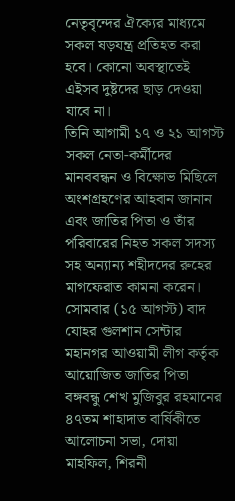নেতৃবৃন্দের ঐক্যের মাধ্যমে সকল ষড়যন্ত্র প্রতিহত করা হবে। কোনো অবস্থাতেই এইসব দুষ্টদের ছাড় দেওয়া যাবে না।
তিনি আগামী ১৭ ও ২১ আগস্ট সকল নেতা-কর্মীদের মানববন্ধন ও বিক্ষোভ মিছিলে অংশগ্রহণের আহবান জানান এবং জাতির পিতা ও তাঁর পরিবারের নিহত সকল সদস্য সহ অন্যান্য শহীদদের রুহের মাগফেরাত কামনা করেন।
সোমবার (১৫ আগস্ট) বাদ যোহর গুলশান সেন্টার মহানগর আওয়ামী লীগ কর্তৃক আয়োজিত জাতির পিতা বঙ্গবন্ধু শেখ মুজিবুর রহমানের ৪৭তম শাহাদাত বার্ষিকীতে আলোচনা সভা, দোয়া মাহফিল, শিরনী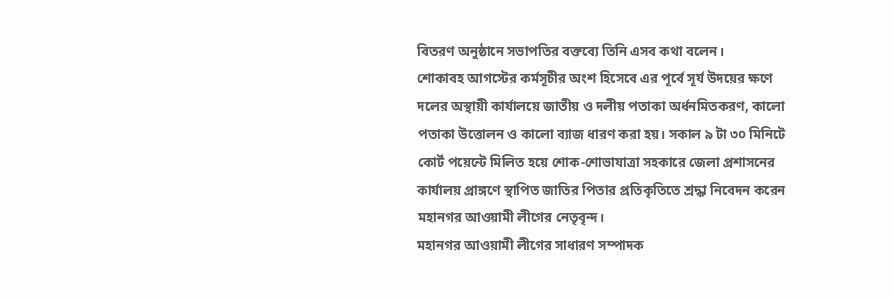বিতরণ অনুষ্ঠানে সভাপতির বক্তব্যে তিনি এসব কথা বলেন।
শোকাবহ আগস্টের কর্মসূচীর অংশ হিসেবে এর পূর্বে সূর্য উদয়ের ক্ষণে দলের অস্থায়ী কার্যালয়ে জাতীয় ও দলীয় পতাকা অর্ধনমিতকরণ, কালো পতাকা উত্তোলন ও কালো ব্যাজ ধারণ করা হয়। সকাল ৯ টা ৩০ মিনিটে কোর্ট পয়েন্টে মিলিত হয়ে শোক-শোভাযাত্রা সহকারে জেলা প্রশাসনের কার্যালয় প্রাঙ্গণে স্থাপিত জাতির পিতার প্রতিকৃতিতে শ্রদ্ধা নিবেদন করেন মহানগর আওয়ামী লীগের নেতৃবৃন্দ।
মহানগর আওয়ামী লীগের সাধারণ সম্পাদক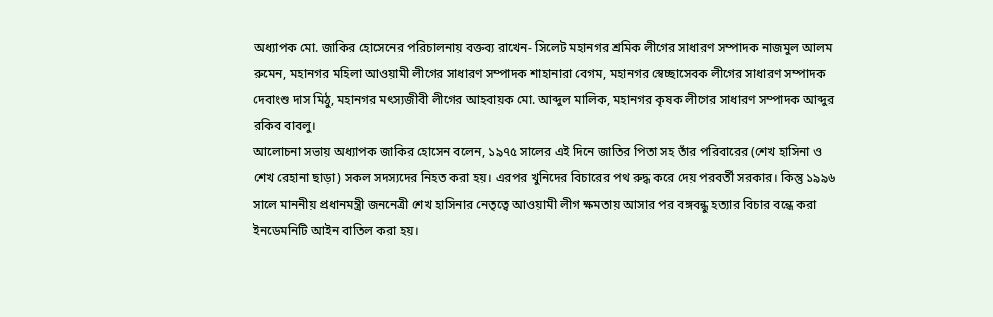অধ্যাপক মো. জাকির হোসেনের পরিচালনায় বক্তব্য রাখেন- সিলেট মহানগর শ্রমিক লীগের সাধারণ সম্পাদক নাজমুল আলম রুমেন, মহানগর মহিলা আওয়ামী লীগের সাধারণ সম্পাদক শাহানারা বেগম, মহানগর স্বেচ্ছাসেবক লীগের সাধারণ সম্পাদক দেবাংশু দাস মিঠু, মহানগর মৎস্যজীবী লীগের আহবায়ক মো. আব্দুল মালিক, মহানগর কৃষক লীগের সাধারণ সম্পাদক আব্দুর রকিব বাবলু।
আলোচনা সভায় অধ্যাপক জাকির হোসেন বলেন, ১৯৭৫ সালের এই দিনে জাতির পিতা সহ তাঁর পরিবারের (শেখ হাসিনা ও শেখ রেহানা ছাড়া) সকল সদস্যদের নিহত করা হয়। এরপর খুনিদের বিচারের পথ রুদ্ধ করে দেয় পরবর্তী সরকার। কিন্তু ১৯৯৬ সালে মাননীয় প্রধানমন্ত্রী জননেত্রী শেখ হাসিনার নেতৃত্বে আওয়ামী লীগ ক্ষমতায় আসার পর বঙ্গবন্ধু হত্যার বিচার বন্ধে করা ইনডেমনিটি আইন বাতিল করা হয়।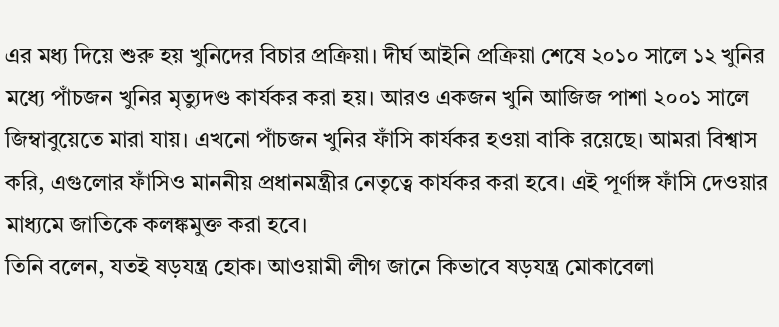এর মধ্য দিয়ে শুরু হয় খুনিদের বিচার প্রক্রিয়া। দীর্ঘ আইনি প্রক্রিয়া শেষে ২০১০ সালে ১২ খুনির মধ্যে পাঁচজন খুনির মৃত্যুদণ্ড কার্যকর করা হয়। আরও একজন খুনি আজিজ পাশা ২০০১ সালে জিম্বাবুয়েতে মারা যায়। এখনো পাঁচজন খুনির ফাঁসি কার্যকর হওয়া বাকি রয়েছে। আমরা বিশ্বাস করি, এগুলোর ফাঁসিও মাননীয় প্রধানমন্ত্রীর নেতৃত্বে কার্যকর করা হবে। এই পূর্ণাঙ্গ ফাঁসি দেওয়ার মাধ্যমে জাতিকে কলঙ্কমুক্ত করা হবে।
তিনি বলেন, যতই ষড়যন্ত্র হোক। আওয়ামী লীগ জানে কিভাবে ষড়যন্ত্র মোকাবেলা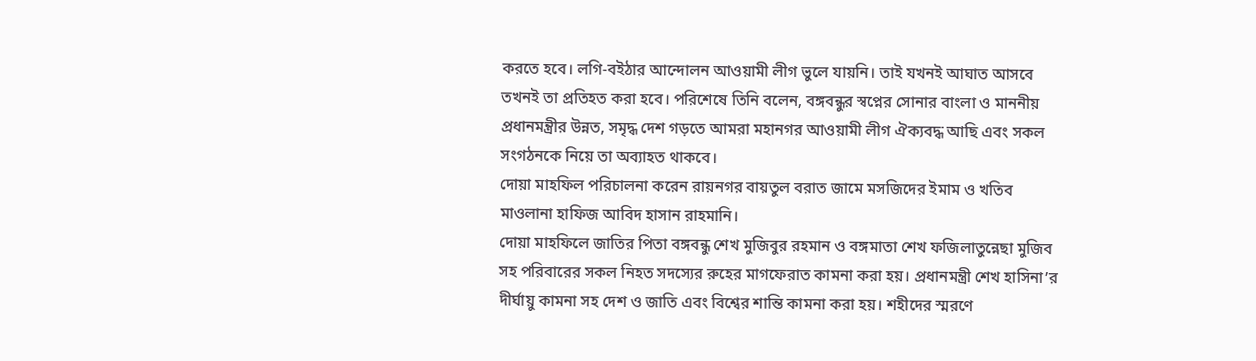করতে হবে। লগি-বইঠার আন্দোলন আওয়ামী লীগ ভুলে যায়নি। তাই যখনই আঘাত আসবে তখনই তা প্রতিহত করা হবে। পরিশেষে তিনি বলেন, বঙ্গবন্ধুর স্বপ্নের সোনার বাংলা ও মাননীয় প্রধানমন্ত্রীর উন্নত, সমৃদ্ধ দেশ গড়তে আমরা মহানগর আওয়ামী লীগ ঐক্যবদ্ধ আছি এবং সকল সংগঠনকে নিয়ে তা অব্যাহত থাকবে।
দোয়া মাহফিল পরিচালনা করেন রায়নগর বায়তুল বরাত জামে মসজিদের ইমাম ও খতিব মাওলানা হাফিজ আবিদ হাসান রাহমানি।
দোয়া মাহফিলে জাতির পিতা বঙ্গবন্ধু শেখ মুজিবুর রহমান ও বঙ্গমাতা শেখ ফজিলাতুন্নেছা মুজিব সহ পরিবারের সকল নিহত সদস্যের রুহের মাগফেরাত কামনা করা হয়। প্রধানমন্ত্রী শেখ হাসিনা’র দীর্ঘায়ু কামনা সহ দেশ ও জাতি এবং বিশ্বের শান্তি কামনা করা হয়। শহীদের স্মরণে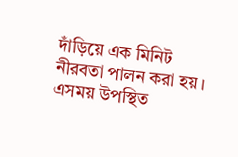দাঁড়িয়ে এক মিনিট নীরবতা পালন করা হয়।
এসময় উপস্থিত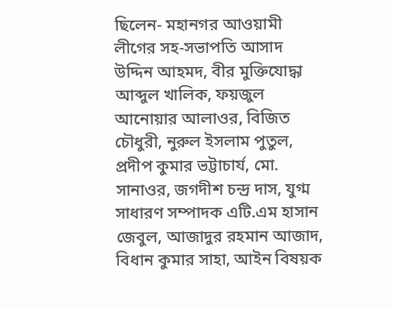ছিলেন- মহানগর আওয়ামী লীগের সহ-সভাপতি আসাদ উদ্দিন আহমদ, বীর মুক্তিযোদ্ধা আব্দুল খালিক, ফয়জুল আনোয়ার আলাওর, বিজিত চৌধুরী, নুরুল ইসলাম পুতুল, প্রদীপ কুমার ভট্টাচার্য, মো. সানাওর, জগদীশ চন্দ্র দাস, যুগ্ম সাধারণ সম্পাদক এটি.এম হাসান জেবুল, আজাদুর রহমান আজাদ, বিধান কুমার সাহা, আইন বিষয়ক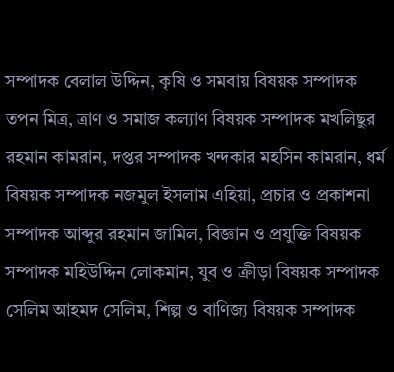সম্পাদক বেলাল উদ্দিন, কৃষি ও সমবায় বিষয়ক সম্পাদক তপন মিত্র, ত্রাণ ও সমাজ কল্যাণ বিষয়ক সম্পাদক মখলিছুর রহমান কামরান, দপ্তর সম্পাদক খন্দকার মহসিন কামরান, ধর্ম বিষয়ক সম্পাদক নজমুল ইসলাম এহিয়া, প্রচার ও প্রকাশনা সম্পাদক আব্দুর রহমান জামিল, বিজ্ঞান ও প্রযুক্তি বিষয়ক সম্পাদক মহিউদ্দিন লোকমান, যুব ও ক্রীড়া বিষয়ক সম্পাদক সেলিম আহমদ সেলিম, শিল্প ও বাণিজ্য বিষয়ক সম্পাদক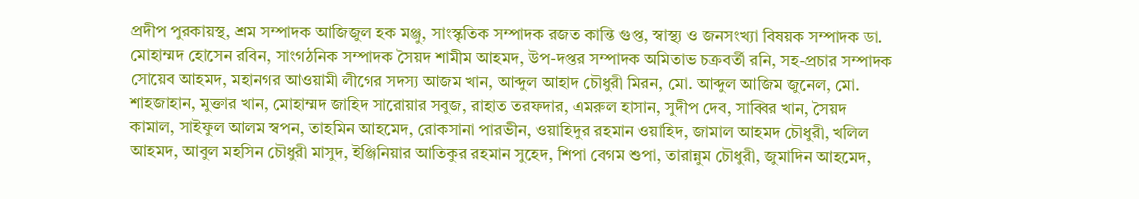প্রদীপ পুরকায়স্থ, শ্রম সম্পাদক আজিজুল হক মঞ্জু, সাংস্কৃতিক সম্পাদক রজত কান্তি গুপ্ত, স্বাস্থ্য ও জনসংখ্যা বিষয়ক সম্পাদক ডা. মোহাম্মদ হোসেন রবিন, সাংগঠনিক সম্পাদক সৈয়দ শামীম আহমদ, উপ-দপ্তর সম্পাদক অমিতাভ চক্রবর্তী রনি, সহ-প্রচার সম্পাদক সোয়েব আহমদ, মহানগর আওয়ামী লীগের সদস্য আজম খান, আব্দুল আহাদ চৌধুরী মিরন, মো. আব্দুল আজিম জুনেল, মো. শাহজাহান, মুক্তার খান, মোহাম্মদ জাহিদ সারোয়ার সবুজ, রাহাত তরফদার, এমরুল হাসান, সুদীপ দেব, সাব্বির খান, সৈয়দ কামাল, সাইফুল আলম স্বপন, তাহমিন আহমেদ, রোকসানা পারভীন, ওয়াহিদুর রহমান ওয়াহিদ, জামাল আহমদ চৌধুরী, খলিল আহমদ, আবুল মহসিন চৌধুরী মাসুদ, ইঞ্জিনিয়ার আতিকুর রহমান সুহেদ, শিপা বেগম শুপা, তারান্নুম চৌধুরী, জুমাদিন আহমেদ,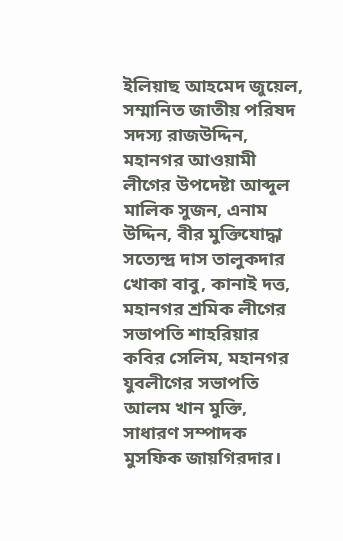ইলিয়াছ আহমেদ জুয়েল, সম্মানিত জাতীয় পরিষদ সদস্য রাজউদ্দিন, মহানগর আওয়ামী লীগের উপদেষ্টা আব্দুল মালিক সুজন, এনাম উদ্দিন, বীর মুক্তিযোদ্ধা সত্যেন্দ্র দাস তালুকদার খোকা বাবু, কানাই দত্ত, মহানগর শ্রমিক লীগের সভাপতি শাহরিয়ার কবির সেলিম, মহানগর যুবলীগের সভাপতি আলম খান মুক্তি, সাধারণ সম্পাদক মুসফিক জায়গিরদার।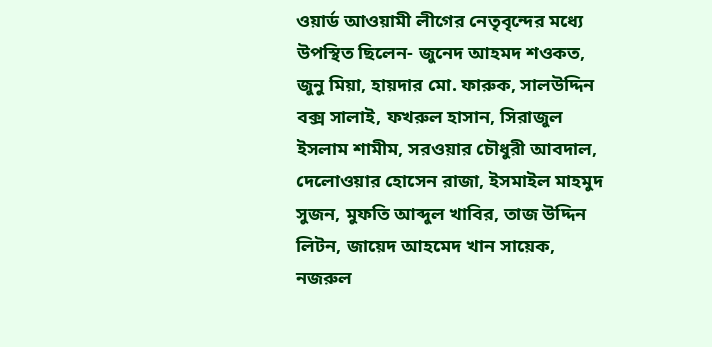ওয়ার্ড আওয়ামী লীগের নেতৃবৃন্দের মধ্যে উপস্থিত ছিলেন- জুনেদ আহমদ শওকত, জুনু মিয়া, হায়দার মো. ফারুক, সালউদ্দিন বক্স সালাই, ফখরুল হাসান, সিরাজুল ইসলাম শামীম, সরওয়ার চৌধুরী আবদাল, দেলোওয়ার হোসেন রাজা, ইসমাইল মাহমুদ সুজন, মুফতি আব্দুল খাবির, তাজ উদ্দিন লিটন, জায়েদ আহমেদ খান সায়েক, নজরুল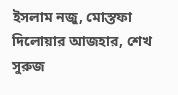ইসলাম নজু, মোস্তফা দিলোয়ার আজহার, শেখ সুরুজ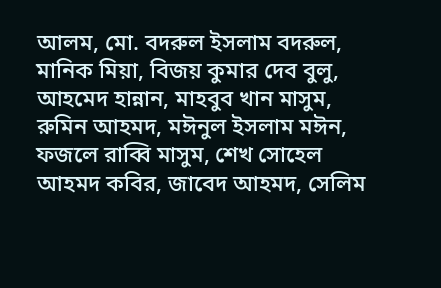আলম, মো. বদরুল ইসলাম বদরুল, মানিক মিয়া, বিজয় কুমার দেব বুলু, আহমেদ হান্নান, মাহবুব খান মাসুম, রুমিন আহমদ, মঈনুল ইসলাম মঈন, ফজলে রাব্বি মাসুম, শেখ সোহেল আহমদ কবির, জাবেদ আহমদ, সেলিম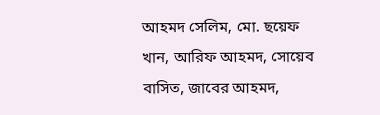আহমদ সেলিম, মো. ছয়েফ খান, আরিফ আহমদ, সোয়েব বাসিত, জাবের আহমদ,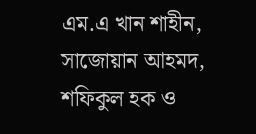এম.এ খান শাহীন, সাজোয়ান আহমদ, শফিকুল হক ও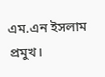এম.এন ইসলাম প্রমুখ।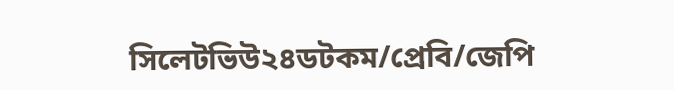সিলেটভিউ২৪ডটকম/প্রেবি/জেপি